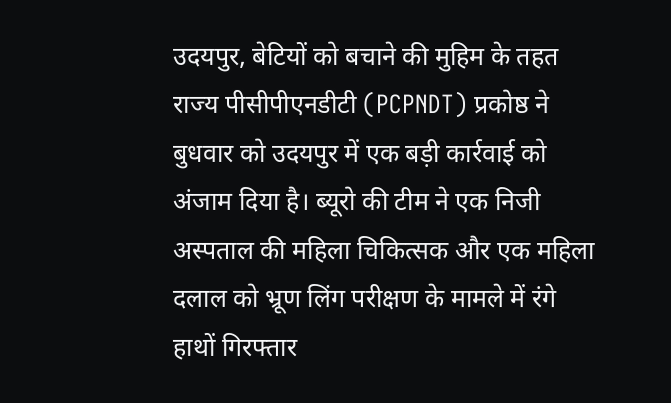उदयपुर, बेटियों को बचाने की मुहिम के तहत राज्य पीसीपीएनडीटी (PCPNDT) प्रकोष्ठ ने बुधवार को उदयपुर में एक बड़ी कार्रवाई को अंजाम दिया है। ब्यूरो की टीम ने एक निजी अस्पताल की महिला चिकित्सक और एक महिला दलाल को भ्रूण लिंग परीक्षण के मामले में रंगे हाथों गिरफ्तार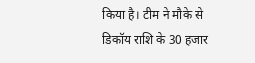किया है। टीम ने मौके से डिकॉय राशि के 30 हजार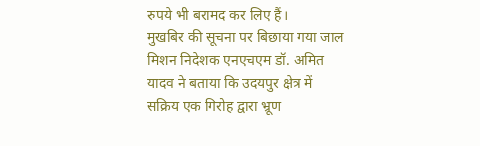रुपये भी बरामद कर लिए हैं।
मुखबिर की सूचना पर बिछाया गया जाल
मिशन निदेशक एनएचएम डॉ. अमित यादव ने बताया कि उदयपुर क्षेत्र में सक्रिय एक गिरोह द्वारा भ्रूण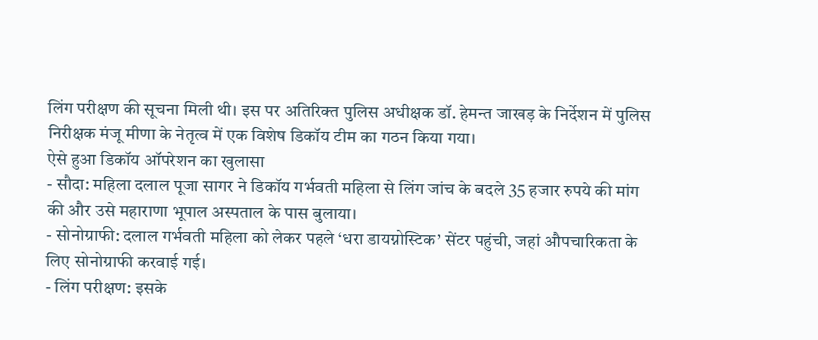लिंग परीक्षण की सूचना मिली थी। इस पर अतिरिक्त पुलिस अधीक्षक डॉ. हेमन्त जाखड़ के निर्देशन में पुलिस निरीक्षक मंजू मीणा के नेतृत्व में एक विशेष डिकॉय टीम का गठन किया गया।
ऐसे हुआ डिकॉय ऑपरेशन का खुलासा
- सौदा: महिला दलाल पूजा सागर ने डिकॉय गर्भवती महिला से लिंग जांच के बदले 35 हजार रुपये की मांग की और उसे महाराणा भूपाल अस्पताल के पास बुलाया।
- सोनोग्राफी: दलाल गर्भवती महिला को लेकर पहले ‘धरा डायग्नोस्टिक’ सेंटर पहुंची, जहां औपचारिकता के लिए सोनोग्राफी करवाई गई।
- लिंग परीक्षण: इसके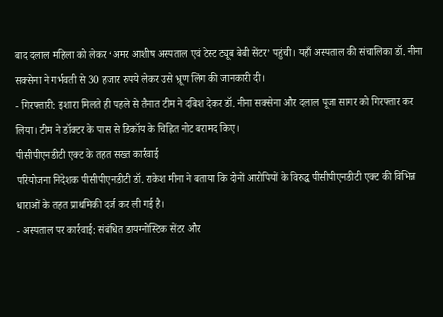बाद दलाल महिला को लेकर ‘अमर आशीष अस्पताल एवं टेस्ट ट्यूब बेबी सेंटर’ पहुंची। यहाँ अस्पताल की संचालिका डॉ. नीना सक्सेना ने गर्भवती से 30 हजार रुपये लेकर उसे भ्रूण लिंग की जानकारी दी।
- गिरफ्तारी: इशारा मिलते ही पहले से तैनात टीम ने दबिश देकर डॉ. नीना सक्सेना और दलाल पूजा सागर को गिरफ्तार कर लिया। टीम ने डॉक्टर के पास से डिकॉय के चिह्नित नोट बरामद किए।
पीसीपीएनडीटी एक्ट के तहत सख्त कार्रवाई
परियोजना निदेशक पीसीपीएनडीटी डॉ. राकेश मीना ने बताया कि दोनों आरोपियों के विरुद्ध पीसीपीएनडीटी एक्ट की विभिन्न धाराओं के तहत प्राथमिकी दर्ज कर ली गई है।
- अस्पताल पर कार्रवाई: संबंधित डायग्नोस्टिक सेंटर और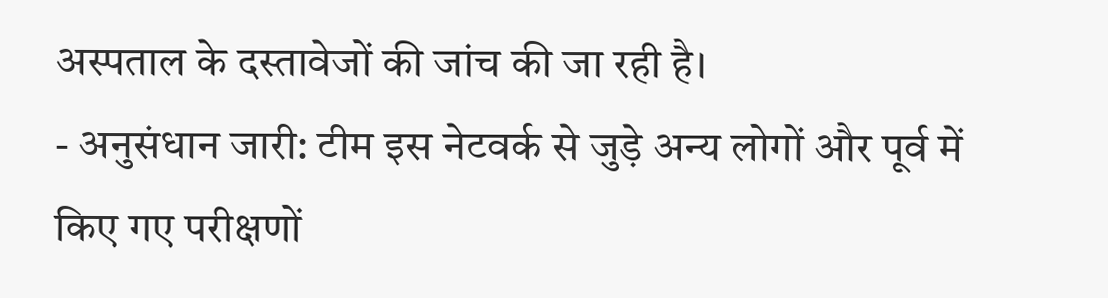अस्पताल के दस्तावेजों की जांच की जा रही है।
- अनुसंधान जारी: टीम इस नेटवर्क से जुड़े अन्य लोगों और पूर्व में किए गए परीक्षणों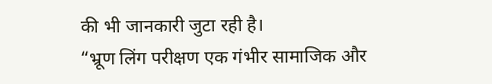की भी जानकारी जुटा रही है।
“भ्रूण लिंग परीक्षण एक गंभीर सामाजिक और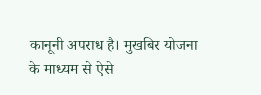कानूनी अपराध है। मुखबिर योजना के माध्यम से ऐसे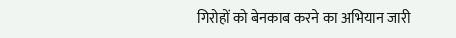गिरोहों को बेनकाब करने का अभियान जारी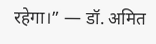रहेगा।” — डॉ. अमित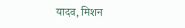यादव, मिशन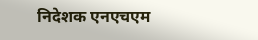निदेशक एनएचएम